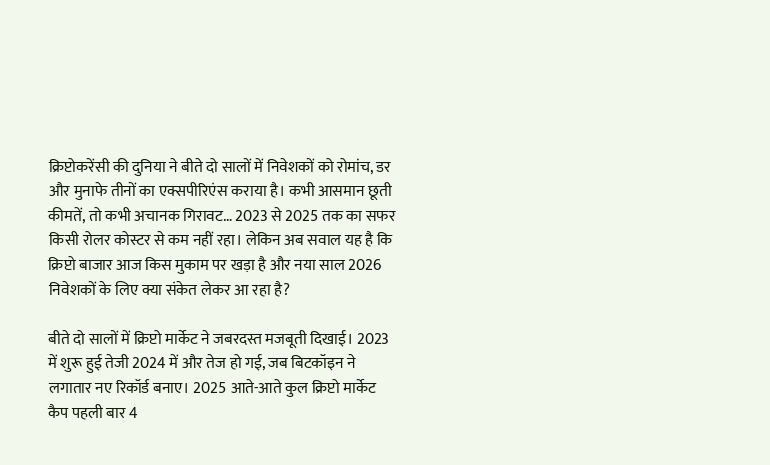क्रिप्टोकरेंसी की दुनिया ने बीते दो सालों में निवेशकों को रोमांच, डर और मुनाफे तीनों का एक्सपीरिएंस कराया है। कभी आसमान छूती कीमतें, तो कभी अचानक गिरावट… 2023 से 2025 तक का सफर किसी रोलर कोस्टर से कम नहीं रहा। लेकिन अब सवाल यह है कि क्रिप्टो बाजार आज किस मुकाम पर खड़ा है और नया साल 2026 निवेशकों के लिए क्या संकेत लेकर आ रहा है?

बीते दो सालों में क्रिप्टो मार्केट ने जबरदस्त मजबूती दिखाई। 2023 में शुरू हुई तेजी 2024 में और तेज हो गई, जब बिटकॉइन ने लगातार नए रिकॉर्ड बनाए। 2025 आते-आते कुल क्रिप्टो मार्केट कैप पहली बार 4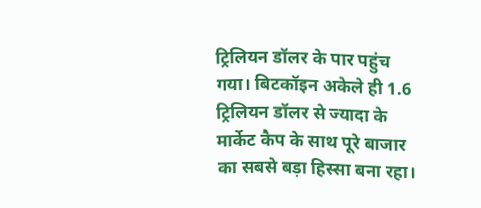ट्रिलियन डॉलर के पार पहुंच गया। बिटकॉइन अकेले ही 1.6 ट्रिलियन डॉलर से ज्यादा के मार्केट कैप के साथ पूरे बाजार का सबसे बड़ा हिस्सा बना रहा।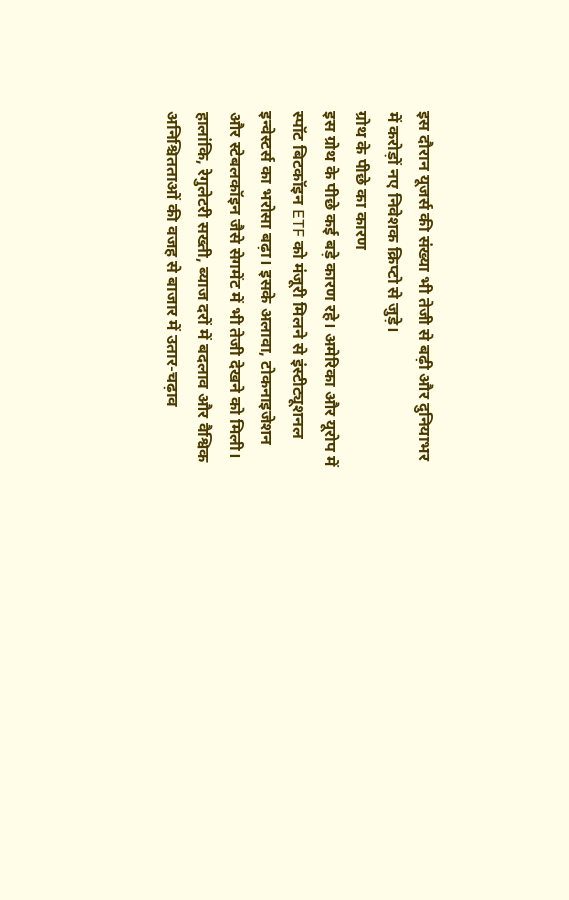इस दौरान यूजर्स की संख्या भी तेजी से बढ़ी और दुनियाभर में करोड़ों नए निवेशक क्रिप्टो से जुड़े।
ग्रोथ के पीछे का कारण
इस ग्रोथ के पीछे कई बड़े कारण रहे। अमेरिका और यूरोप में स्पॉट बिटकॉइन ETF को मंजूरी मिलने से इंस्टीट्यूशनल इन्वेस्टर्स का भरोसा बढ़ा। इसके अलावा, टोकनाइजेशन और स्टेबलकॉइन जैसे सेगमेंट में भी तेजी देखने को मिली। हालांकि, रेगुलेटरी सख्ती, ब्याज दरों में बदलाव और वैश्विक अनिश्चितताओं की वजह से बाजार में उतार-चढ़ाव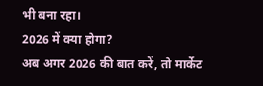भी बना रहा।
2026 में क्या होगा?
अब अगर 2026 की बात करें, तो मार्केट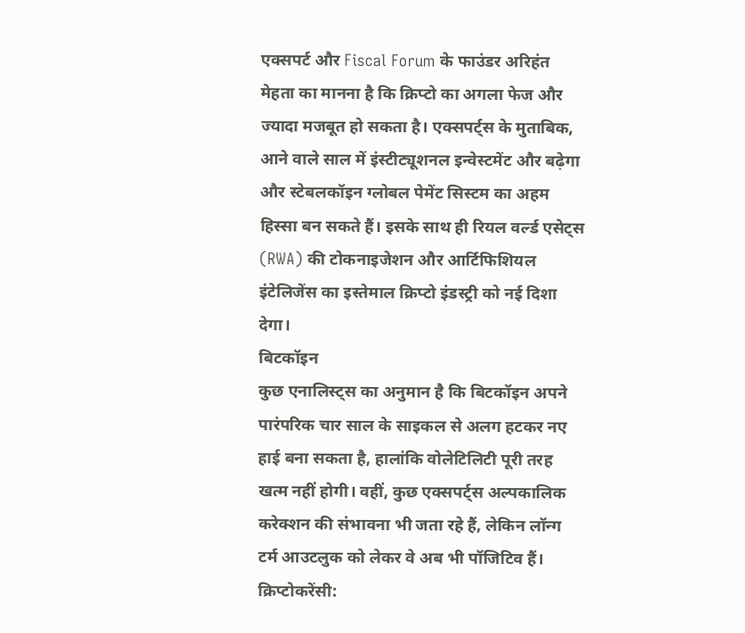एक्सपर्ट और Fiscal Forum के फाउंडर अरिहंत मेहता का मानना है कि क्रिप्टो का अगला फेज और ज्यादा मजबूत हो सकता है। एक्सपर्ट्स के मुताबिक, आने वाले साल में इंस्टीट्यूशनल इन्वेस्टमेंट और बढ़ेगा और स्टेबलकॉइन ग्लोबल पेमेंट सिस्टम का अहम हिस्सा बन सकते हैं। इसके साथ ही रियल वर्ल्ड एसेट्स (RWA) की टोकनाइजेशन और आर्टिफिशियल इंटेलिजेंस का इस्तेमाल क्रिप्टो इंडस्ट्री को नई दिशा देगा।
बिटकॉइन
कुछ एनालिस्ट्स का अनुमान है कि बिटकॉइन अपने पारंपरिक चार साल के साइकल से अलग हटकर नए हाई बना सकता है, हालांकि वोलेटिलिटी पूरी तरह खत्म नहीं होगी। वहीं, कुछ एक्सपर्ट्स अल्पकालिक करेक्शन की संभावना भी जता रहे हैं, लेकिन लॉन्ग टर्म आउटलुक को लेकर वे अब भी पॉजिटिव हैं।
क्रिप्टोकरेंसी: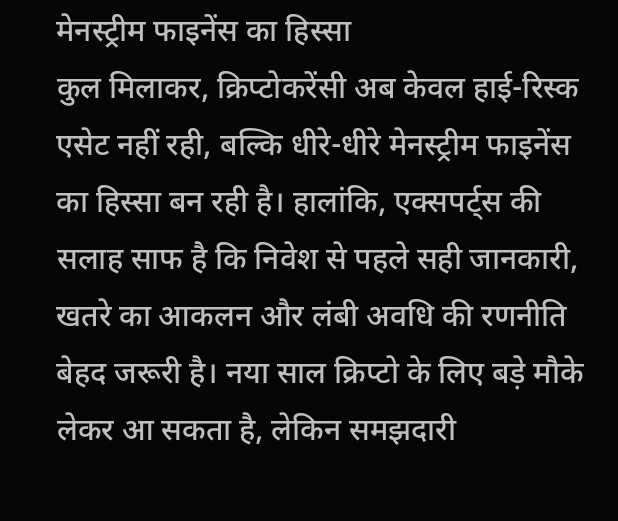मेनस्ट्रीम फाइनेंस का हिस्सा
कुल मिलाकर, क्रिप्टोकरेंसी अब केवल हाई-रिस्क एसेट नहीं रही, बल्कि धीरे-धीरे मेनस्ट्रीम फाइनेंस का हिस्सा बन रही है। हालांकि, एक्सपर्ट्स की सलाह साफ है कि निवेश से पहले सही जानकारी, खतरे का आकलन और लंबी अवधि की रणनीति बेहद जरूरी है। नया साल क्रिप्टो के लिए बड़े मौके लेकर आ सकता है, लेकिन समझदारी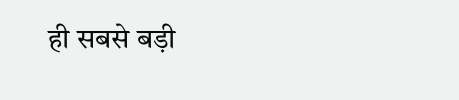ही सबसे बड़ी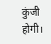कुंजी होगी।